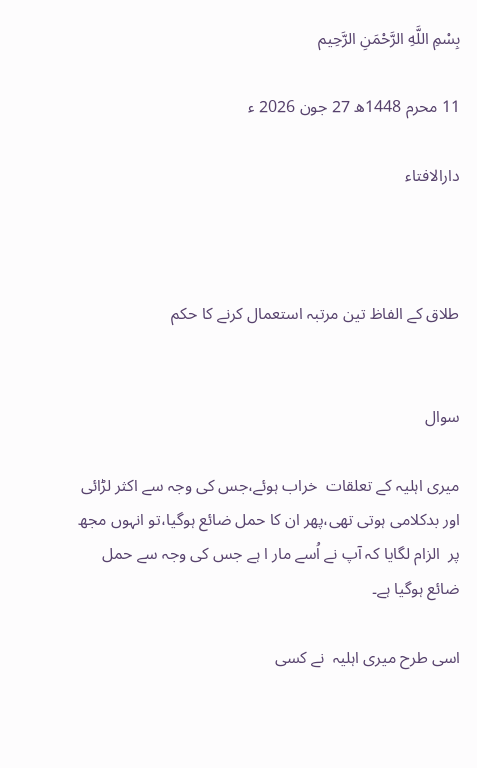بِسْمِ اللَّهِ الرَّحْمَنِ الرَّحِيم

11 محرم 1448ھ 27 جون 2026 ء

دارالافتاء



طلاق کے الفاظ تین مرتبہ استعمال کرنے کا حکم


سوال

میری اہلیہ کے تعلقات  خراب ہوئے،جس کی وجہ سے اکثر لڑائی اور بدکلامی ہوتی تھی،پھر ان کا حمل ضائع ہوگیا،تو انہوں مجھ پر  الزام لگایا کہ آپ نے اُسے مار ا ہے جس کی وجہ سے حمل ضائع ہوگیا ہے۔

اسی طرح میری اہلیہ  نے کسی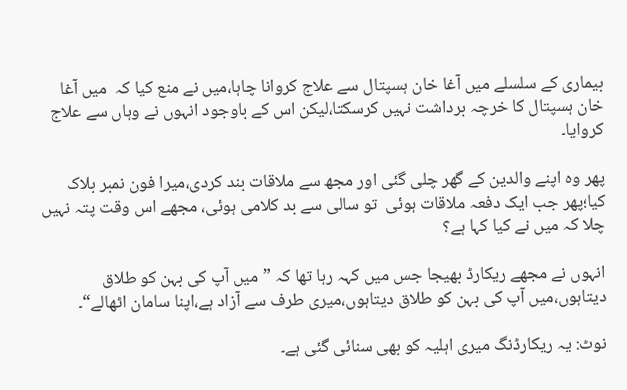بیماری کے سلسلے میں آغا خان ہسپتال سے علاج کروانا چاہا،میں نے منع کیا کہ  میں آغا خان ہسپتال کا خرچہ برداشت نہیں کرسکتا،لیکن اس کے باوجود انہوں نے وہاں سے علاج کروایا۔

پھر وہ اپنے والدین کے گھر چلی گئی اور مجھ سے ملاقات بند کردی،میرا فون نمبر بلاک کیا؛پھر جب ایک دفعہ ملاقات ہوئی  تو سالی سے بد کلامی ہوئی، مجھے اس وقت پتہ نہیں چلا کہ میں نے کیا کہا ہے؟

انہوں نے مجھے ریکارڈ بھیجا جس میں کہہ رہا تھا کہ ”میں آپ کی بہن کو طلاق دیتاہوں،میں آپ کی بہن کو طلاق دیتاہوں،میری طرف سے آزاد ہے،اپنا سامان اٹھالے“۔

نوٹ: یہ ریکارڈنگ میری اہلیہ کو بھی سنائی گئی ہے۔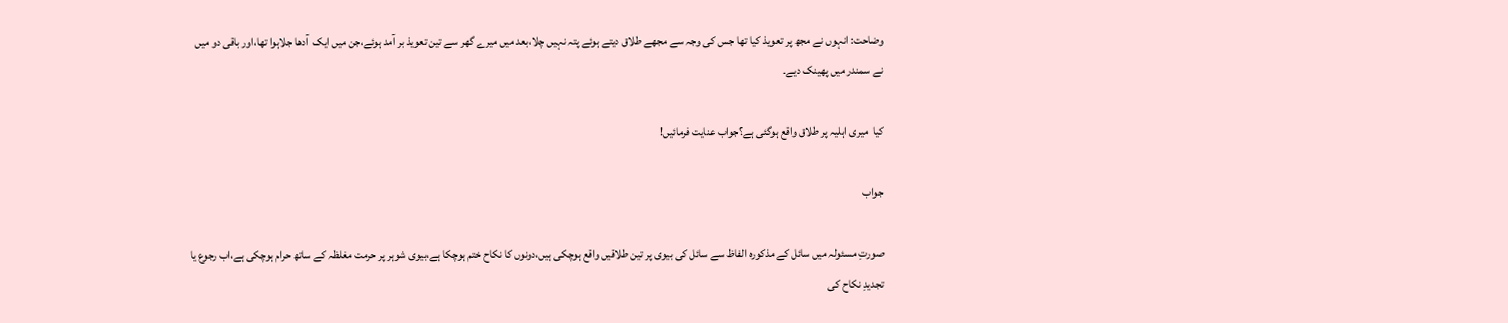وضاحت: انہوں نے مجھ پر تعویذ کیا تھا جس کی وجہ سے مجھے طلاق دیتے ہوئے پتہ نہیں چلا،بعد میں میرے گھر سے تین تعویذ بر آمد ہوئے،جن میں ایک  آدھا جلاہوا تھا،اور باقی دو میں نے سمندر میں پھینک دیے۔

کیا  میری اہلیہ پر طلاق واقع ہوگئی ہے؟جواب عنایت فرمائیں!

جواب

صورتِ مسئولہ میں سائل کے مذکورہ الفاظ سے سائل کی بیوی پر تین طلاقیں واقع ہوچکی ہیں،دونوں کا نکاح ختم ہوچکا ہے،بیوی شوہر پر حرمت مغلظہ کے ساتھ حرام ہوچکی ہے،اب رجوع یا تجدیدِ نکاح کی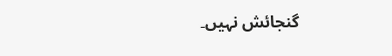گنجائش نہیں۔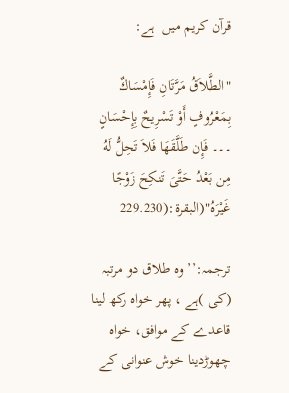قرآن کریم میں  ہے:

"الطَّلاَقُ مَرَّتَانِ فَإِمْسَاكٌ بِمَعْرُوفٍ أَوْ تَسْرِيحٌ بِإِحْسَانٍ ۔۔۔ فَإِن طَلَّقَهَا فَلاَ تَحِلُّ لَهُ مِن بَعْدُ حَتَّىَ تَنكِحَ زَوْجًا غَيْرَهُ"(البقرة:(229.230

ترجمہ:’’ وہ طلاق دو مرتبہ (کی )ہے ، پھر خواہ رکھ لینا قاعدے کے موافق، خواہ چھوڑدینا خوش عنوانی کے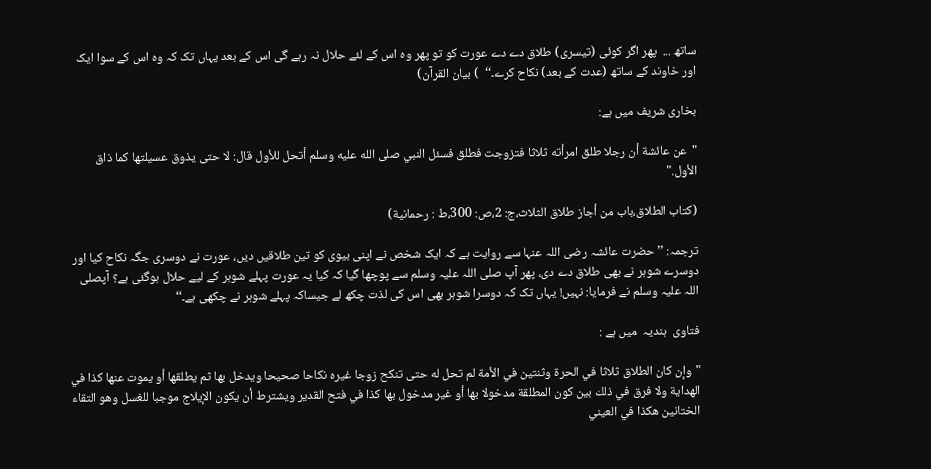ساتھ ...  پھر اگر کوئی (تیسری) طلاق دے دے عورت کو تو پھر وہ اس کے لئے حلال نہ رہے گی اس کے بعد یہاں تک کہ وہ اس کے سوا ایک اور خاوند کے ساتھ (عدت کے بعد) نکاح کرے۔‘‘  ) بیان القرآن)

بخاری شریف میں ہے:

"عن عائشة أن رجلا طلق امرأته ثلاثا فتزوجت فطلق فسئل النبي صلى الله عليه وسلم أتحل للأول قال: لا حتى يذوق عسيلتها كما ذاق الأول."

(كتاب الطلاق،باب من أجاز طلاق الثلاث،ج: 2،ص: 300،ط : رحمانية)

ترجمہ: ’’ حضرت عائشہ رضی اللہ عنہا سے روایت ہے کہ ایک شخص نے اپنی بیوی کو تین طلاقیں دیں، عورت نے دوسری جگہ نکاح کیا اور دوسرے شوہر نے بھی طلاق دے دی، پھر آپ صلی اللہ علیہ وسلم سے پوچھا گیا کہ کیا یہ عورت پہلے شوہر کے لیے حلال ہوگئی ہے؟ آپصلی اللہ علیہ وسلم نے فرمایا: نہیں! یہاں تک کہ دوسرا شوہر بھی اس کی لذت چکھ لے جیساکہ پہلے شوہر نے چکھی ہے۔‘‘

فتاوی  ہندیہ  میں ہے :

"وإن كان الطلاق ثلاثا في الحرة وثنتين في الأمة لم تحل له حتى تنكح زوجا غيره نكاحا صحيحا ويدخل بها ثم يطلقها أو يموت عنها كذا في الهداية ولا فرق في ذلك بين كون المطلقة مدخولا بها أو غير مدخول بها كذا في فتح القدير ويشترط أن يكون الإيلاج موجبا للغسل وهو التقاء الختانين هكذا في العيني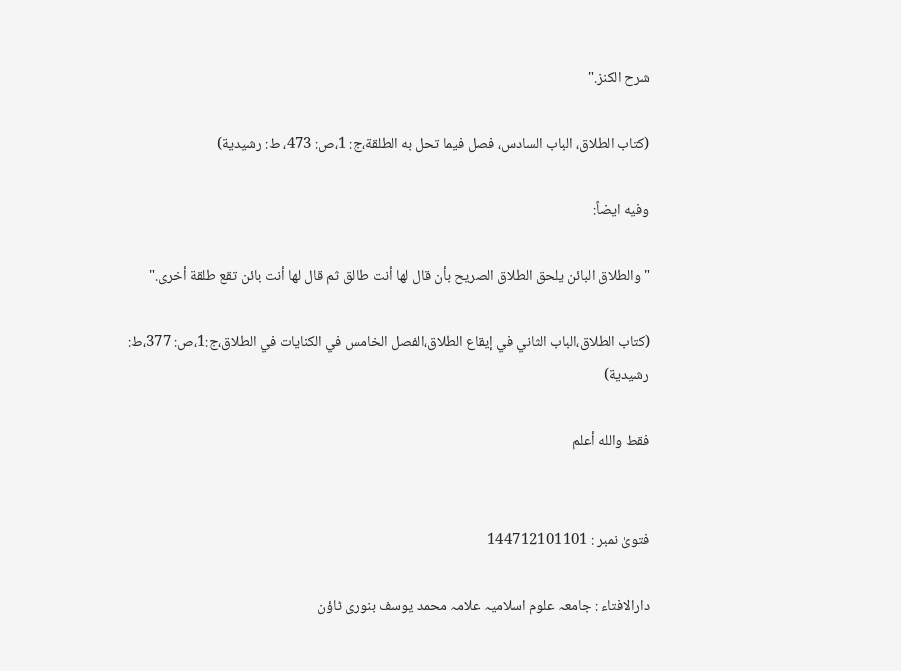شرح الكنز."

(کتاب الطلاق، الباب السادس، فصل فیما تحل به الطلقة،ج: 1،ص: 473، ط: رشیدیة)

وفيه ايضاً:

"والطلاق البائن يلحق الطلاق الصريح بأن قال لها أنت طالق ثم قال لها أنت بائن تقع طلقة أخرى."

(كتاب الطلاق،‌‌الباب الثاني في إيقاع الطلاق،‌‌الفصل الخامس في الكنايات في الطلاق،ج:1،ص: 377،ط: رشیدیة)

فقط والله أعلم


فتویٰ نمبر : 144712101101

دارالافتاء : جامعہ علوم اسلامیہ علامہ محمد یوسف بنوری ٹاؤن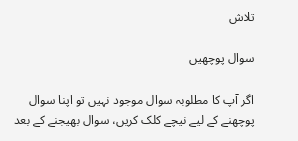تلاش

سوال پوچھیں

اگر آپ کا مطلوبہ سوال موجود نہیں تو اپنا سوال پوچھنے کے لیے نیچے کلک کریں، سوال بھیجنے کے بعد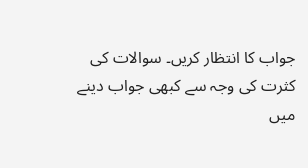جواب کا انتظار کریں۔ سوالات کی کثرت کی وجہ سے کبھی جواب دینے میں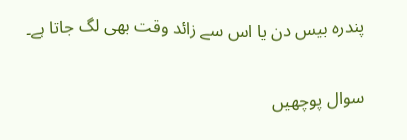پندرہ بیس دن یا اس سے زائد وقت بھی لگ جاتا ہے۔

سوال پوچھیں